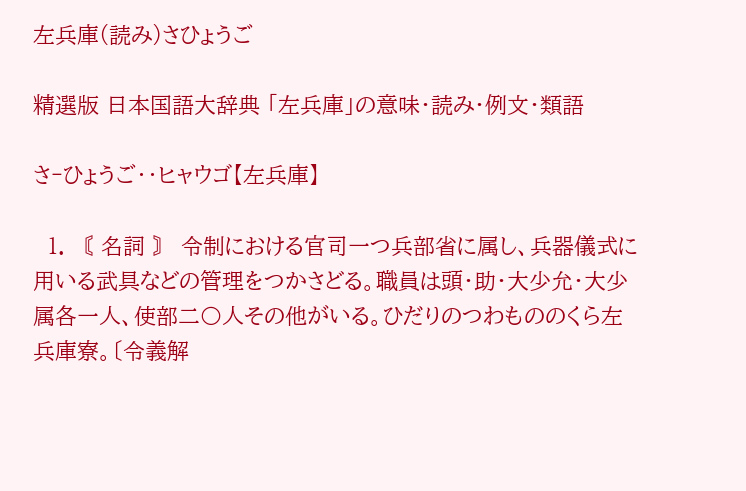左兵庫(読み)さひょうご

精選版 日本国語大辞典 「左兵庫」の意味・読み・例文・類語

さ‐ひょうご‥ヒャウゴ【左兵庫】

  1. 〘 名詞 〙 令制における官司一つ兵部省に属し、兵器儀式に用いる武具などの管理をつかさどる。職員は頭・助・大少允・大少属各一人、使部二〇人その他がいる。ひだりのつわもののくら左兵庫寮。〔令義解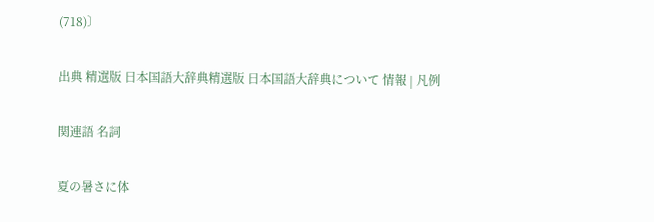(718)〕

出典 精選版 日本国語大辞典精選版 日本国語大辞典について 情報 | 凡例

関連語 名詞

夏の暑さに体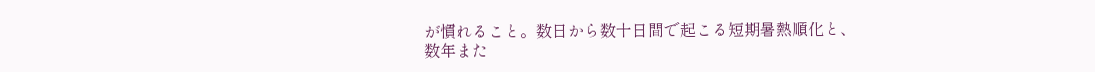が慣れること。数日から数十日間で起こる短期暑熱順化と、数年また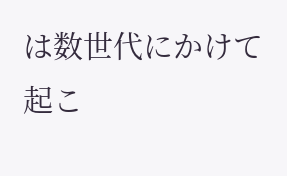は数世代にかけて起こ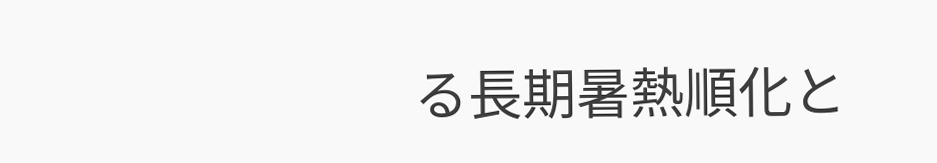る長期暑熱順化と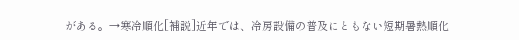がある。→寒冷順化[補説]近年では、冷房設備の普及にともない短期暑熱順化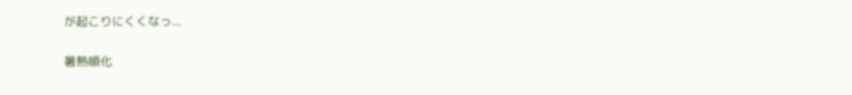が起こりにくくなっ...

暑熱順化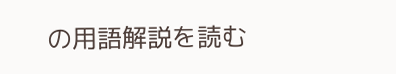の用語解説を読む